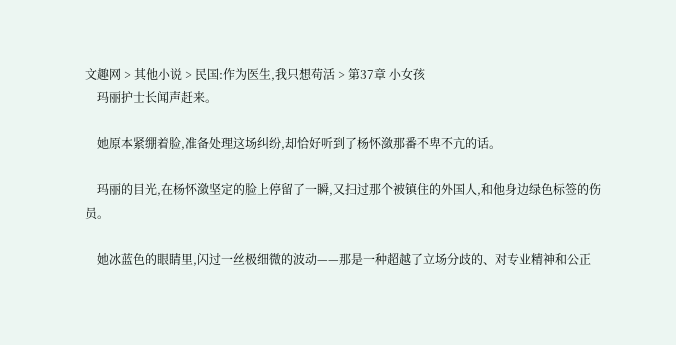文趣网 > 其他小说 > 民国:作为医生,我只想苟活 > 第37章 小女孩
    玛丽护士长闻声赶来。

    她原本紧绷着脸,准备处理这场纠纷,却恰好听到了杨怀潋那番不卑不亢的话。

    玛丽的目光,在杨怀潋坚定的脸上停留了一瞬,又扫过那个被镇住的外国人,和他身边绿色标签的伤员。

    她冰蓝色的眼睛里,闪过一丝极细微的波动——那是一种超越了立场分歧的、对专业精神和公正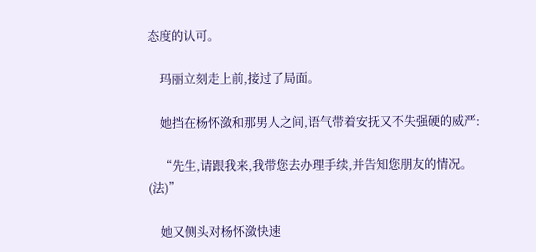态度的认可。

    玛丽立刻走上前,接过了局面。

    她挡在杨怀潋和那男人之间,语气带着安抚又不失强硬的威严:

    “先生,请跟我来,我带您去办理手续,并告知您朋友的情况。(法)”

    她又侧头对杨怀潋快速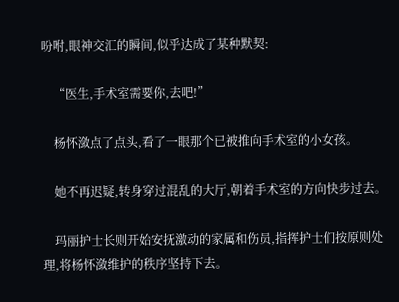吩咐,眼神交汇的瞬间,似乎达成了某种默契:

    “医生,手术室需要你,去吧!”

    杨怀潋点了点头,看了一眼那个已被推向手术室的小女孩。

    她不再迟疑,转身穿过混乱的大厅,朝着手术室的方向快步过去。

    玛丽护士长则开始安抚激动的家属和伤员,指挥护士们按原则处理,将杨怀潋维护的秩序坚持下去。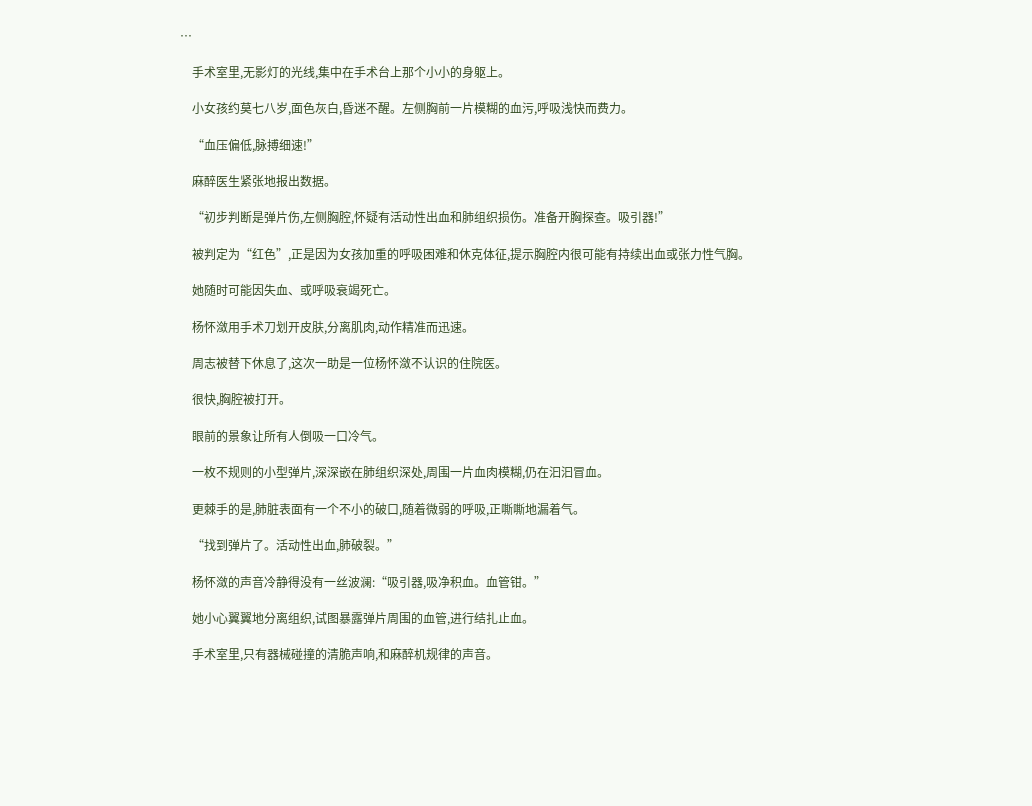…

    手术室里,无影灯的光线,集中在手术台上那个小小的身躯上。

    小女孩约莫七八岁,面色灰白,昏迷不醒。左侧胸前一片模糊的血污,呼吸浅快而费力。

    “血压偏低,脉搏细速!”

    麻醉医生紧张地报出数据。

    “初步判断是弹片伤,左侧胸腔,怀疑有活动性出血和肺组织损伤。准备开胸探查。吸引器!”

    被判定为“红色”,正是因为女孩加重的呼吸困难和休克体征,提示胸腔内很可能有持续出血或张力性气胸。

    她随时可能因失血、或呼吸衰竭死亡。

    杨怀潋用手术刀划开皮肤,分离肌肉,动作精准而迅速。

    周志被替下休息了,这次一助是一位杨怀潋不认识的住院医。

    很快,胸腔被打开。

    眼前的景象让所有人倒吸一口冷气。

    一枚不规则的小型弹片,深深嵌在肺组织深处,周围一片血肉模糊,仍在汩汩冒血。

    更棘手的是,肺脏表面有一个不小的破口,随着微弱的呼吸,正嘶嘶地漏着气。

    “找到弹片了。活动性出血,肺破裂。”

    杨怀潋的声音冷静得没有一丝波澜:“吸引器,吸净积血。血管钳。”

    她小心翼翼地分离组织,试图暴露弹片周围的血管,进行结扎止血。

    手术室里,只有器械碰撞的清脆声响,和麻醉机规律的声音。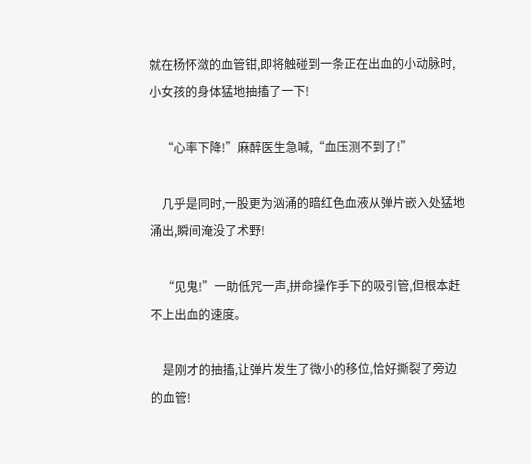就在杨怀潋的血管钳,即将触碰到一条正在出血的小动脉时,小女孩的身体猛地抽搐了一下!

    “心率下降!”麻醉医生急喊,“血压测不到了!”

    几乎是同时,一股更为汹涌的暗红色血液从弹片嵌入处猛地涌出,瞬间淹没了术野!

    “见鬼!”一助低咒一声,拼命操作手下的吸引管,但根本赶不上出血的速度。

    是刚才的抽搐,让弹片发生了微小的移位,恰好撕裂了旁边的血管!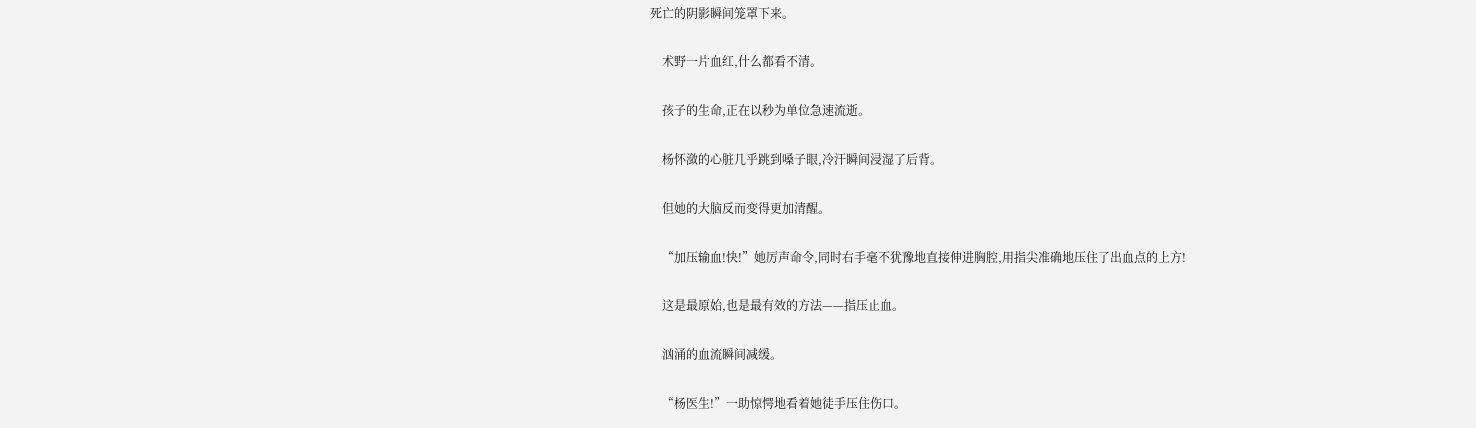死亡的阴影瞬间笼罩下来。

    术野一片血红,什么都看不清。

    孩子的生命,正在以秒为单位急速流逝。

    杨怀潋的心脏几乎跳到嗓子眼,冷汗瞬间浸湿了后背。

    但她的大脑反而变得更加清醒。

    “加压输血!快!”她厉声命令,同时右手毫不犹豫地直接伸进胸腔,用指尖准确地压住了出血点的上方!

    这是最原始,也是最有效的方法——指压止血。

    汹涌的血流瞬间减缓。

    “杨医生!”一助惊愕地看着她徒手压住伤口。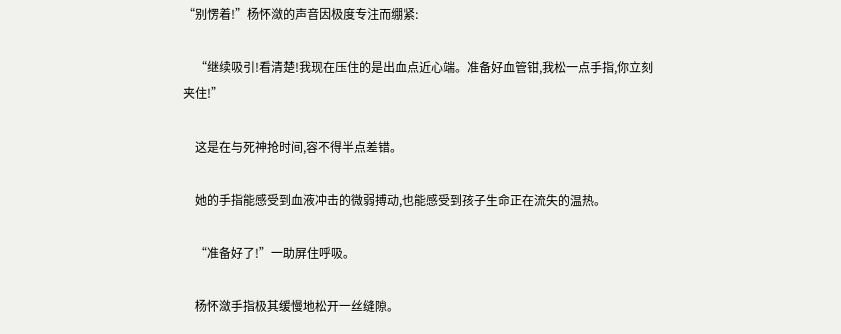“别愣着!”杨怀潋的声音因极度专注而绷紧:

    “继续吸引!看清楚!我现在压住的是出血点近心端。准备好血管钳,我松一点手指,你立刻夹住!”

    这是在与死神抢时间,容不得半点差错。

    她的手指能感受到血液冲击的微弱搏动,也能感受到孩子生命正在流失的温热。

    “准备好了!”一助屏住呼吸。

    杨怀潋手指极其缓慢地松开一丝缝隙。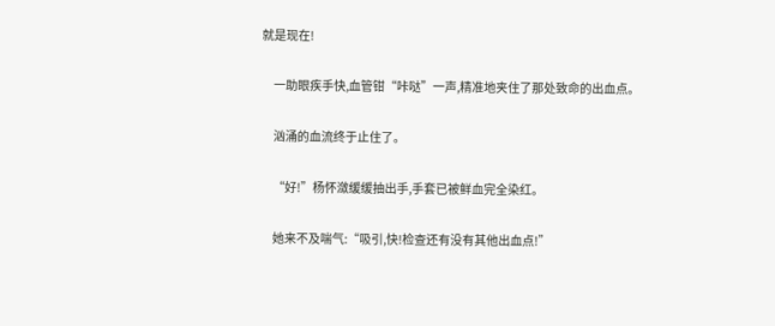就是现在!

    一助眼疾手快,血管钳“咔哒”一声,精准地夹住了那处致命的出血点。

    汹涌的血流终于止住了。

    “好!”杨怀潋缓缓抽出手,手套已被鲜血完全染红。

    她来不及喘气:“吸引,快!检查还有没有其他出血点!”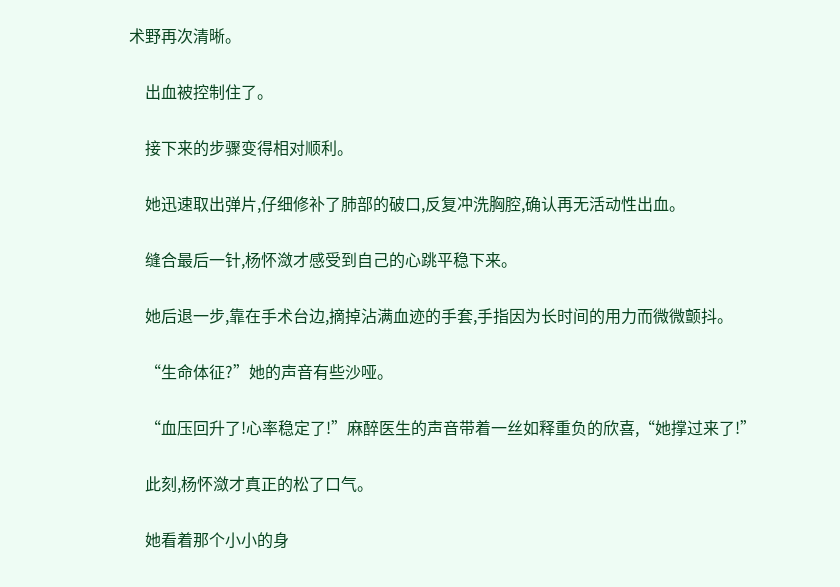术野再次清晰。

    出血被控制住了。

    接下来的步骤变得相对顺利。

    她迅速取出弹片,仔细修补了肺部的破口,反复冲洗胸腔,确认再无活动性出血。

    缝合最后一针,杨怀潋才感受到自己的心跳平稳下来。

    她后退一步,靠在手术台边,摘掉沾满血迹的手套,手指因为长时间的用力而微微颤抖。

    “生命体征?”她的声音有些沙哑。

    “血压回升了!心率稳定了!”麻醉医生的声音带着一丝如释重负的欣喜,“她撑过来了!”

    此刻,杨怀潋才真正的松了口气。

    她看着那个小小的身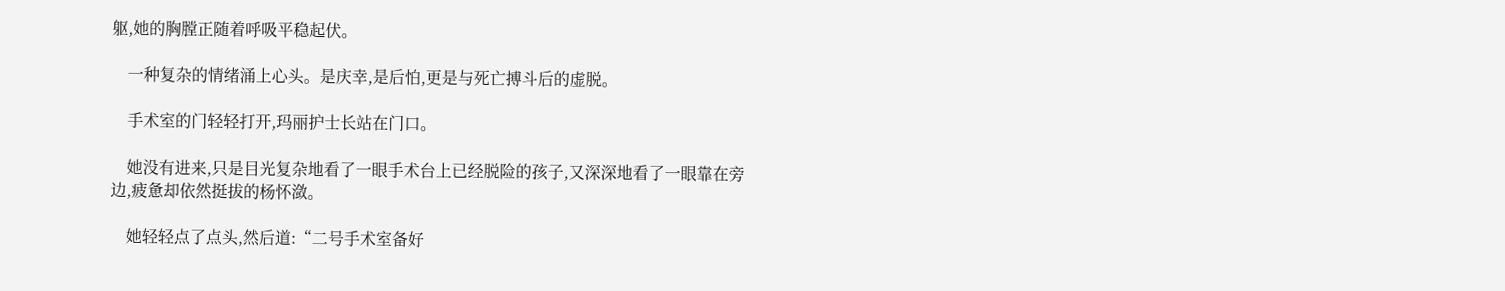躯,她的胸膛正随着呼吸平稳起伏。

    一种复杂的情绪涌上心头。是庆幸,是后怕,更是与死亡搏斗后的虚脱。

    手术室的门轻轻打开,玛丽护士长站在门口。

    她没有进来,只是目光复杂地看了一眼手术台上已经脱险的孩子,又深深地看了一眼靠在旁边,疲惫却依然挺拔的杨怀潋。

    她轻轻点了点头,然后道:“二号手术室备好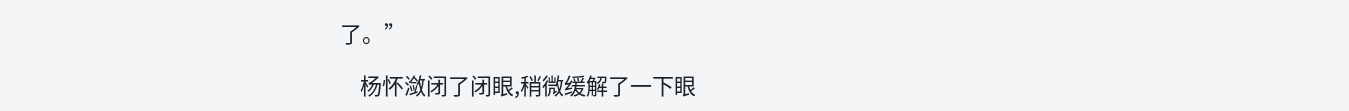了。”

    杨怀潋闭了闭眼,稍微缓解了一下眼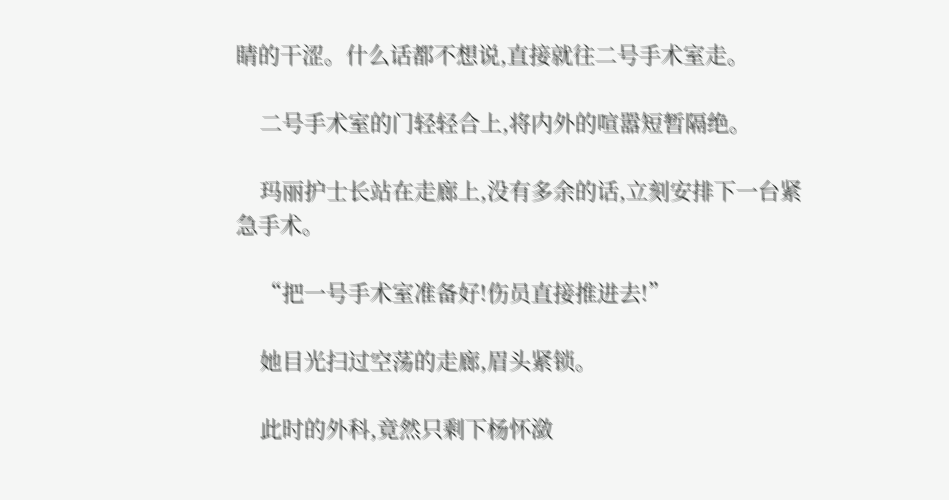睛的干涩。什么话都不想说,直接就往二号手术室走。

    二号手术室的门轻轻合上,将内外的喧嚣短暂隔绝。

    玛丽护士长站在走廊上,没有多余的话,立刻安排下一台紧急手术。

    “把一号手术室准备好!伤员直接推进去!”

    她目光扫过空荡的走廊,眉头紧锁。

    此时的外科,竟然只剩下杨怀潋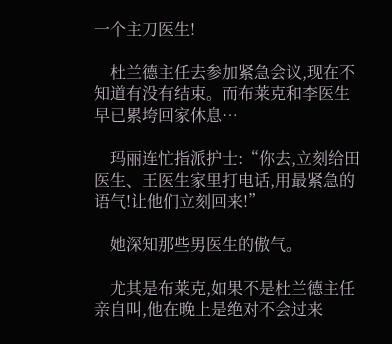一个主刀医生!

    杜兰德主任去参加紧急会议,现在不知道有没有结束。而布莱克和李医生早已累垮回家休息…

    玛丽连忙指派护士:“你去,立刻给田医生、王医生家里打电话,用最紧急的语气!让他们立刻回来!”

    她深知那些男医生的傲气。

    尤其是布莱克,如果不是杜兰德主任亲自叫,他在晚上是绝对不会过来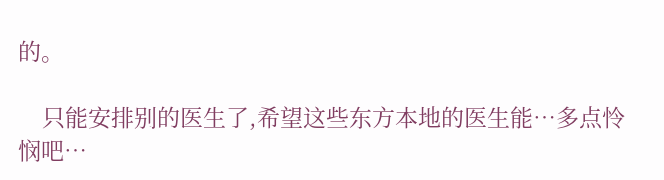的。

    只能安排别的医生了,希望这些东方本地的医生能…多点怜悯吧…